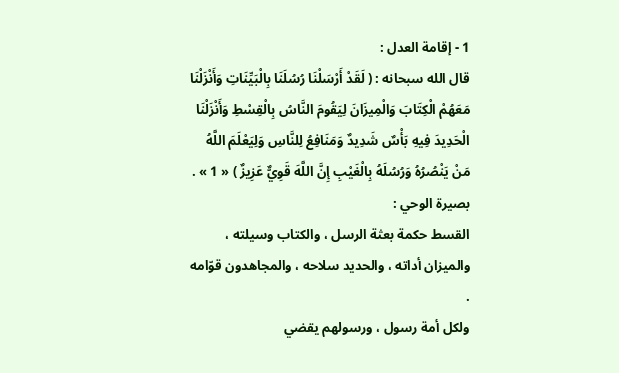1 - إقامة العدل :
قال الله سبحانه : ( لَقَدْ أَرْسَلْنَا رُسُلَنَا بِالْبَيِّنَاتِ وَأَنْزَلْنَا مَعَهُمْ الْكِتَابَ وَالْمِيزَانَ لِيَقُومَ النَّاسُ بِالْقِسْطِ وَأَنْزَلْنَا الْحَدِيدَ فِيهِ بَأْسٌ شَدِيدٌ وَمَنَافِعُ لِلنَّاسِ وَلِيَعْلَمَ اللَّهُ مَنْ يَنْصُرُهُ وَرُسُلَهُ بِالْغَيْبِ إِنَّ اللَّهَ قَوِيٌّ عَزِيزٌ ) « 1 » .
بصيرة الوحي :
القسط حكمة بعثة الرسل ، والكتاب وسيلته ، والميزان أداته ، والحديد سلاحه ، والمجاهدون قوّامه .
ولكل أمة رسول ، ورسولهم يقضي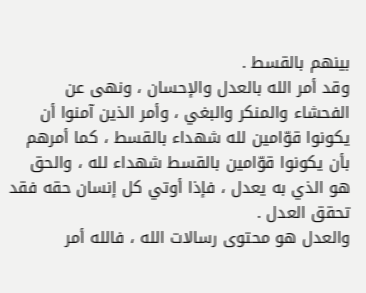بينهم بالقسط .
وقد أمر الله بالعدل والإحسان ، ونهى عن الفحشاء والمنكر والبغي ، وأمر الذين آمنوا أن يكونوا قوّامين لله شهداء بالقسط ، كما أمرهم بأن يكونوا قوّامين بالقسط شهداء لله ، والحق هو الذي به يعدل ، فإذا أوتي كل إنسان حقه فقد تحقق العدل .
والعدل هو محتوى رسالات الله ، فالله أمر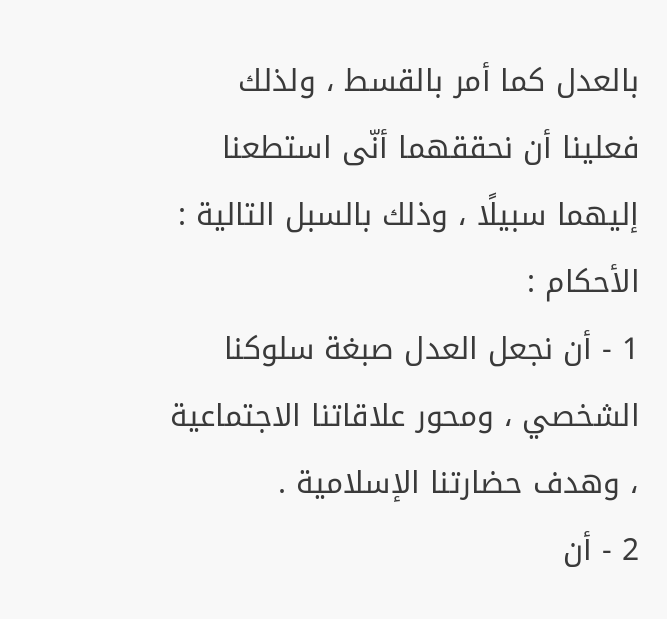بالعدل كما أمر بالقسط ، ولذلك فعلينا أن نحققهما أنّى استطعنا إليهما سبيلًا ، وذلك بالسبل التالية :
الأحكام :
1 - أن نجعل العدل صبغة سلوكنا الشخصي ، ومحور علاقاتنا الاجتماعية ، وهدف حضارتنا الإسلامية .
2 - أن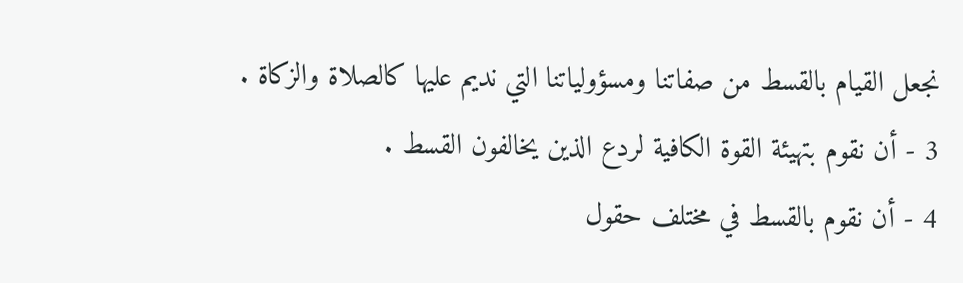نجعل القيام بالقسط من صفاتنا ومسؤولياتنا التي نديم عليها كالصلاة والزكاة .
3 - أن نقوم بتهيئة القوة الكافية لردع الذين يخالفون القسط .
4 - أن نقوم بالقسط في مختلف حقول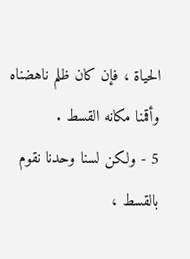الحياة ، فإن كان ظلم ناهضناه وأقمنا مكانه القسط .
5 - ولكن لسنا وحدنا نقوم بالقسط ،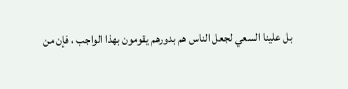بل علينا السعي لجعل الناس هم بدورهم يقومون بهذا الواجب ، فإن من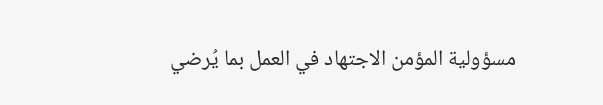مسؤولية المؤمن الاجتهاد في العمل بما يُرضي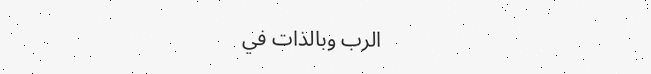الرب وبالذات في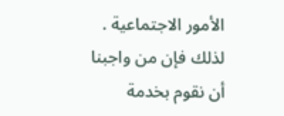الأمور الاجتماعية . لذلك فإن من واجبنا أن نقوم بخدمة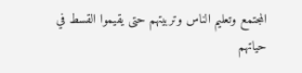المجتمع وتعليم الناس وتربيتهم حتى يقيموا القسط في حياتهم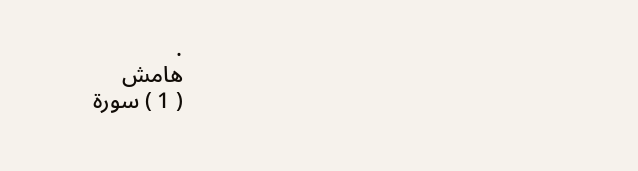.
هامش
( 1 ) سورة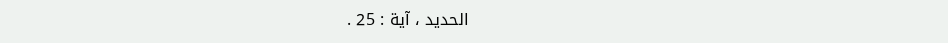الحديد ، آية : 25 .